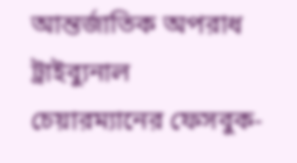আন্তর্জাতিক অপরাধ ট্রাইব্যুনাল চেয়ারম্যানের ফেসবুক-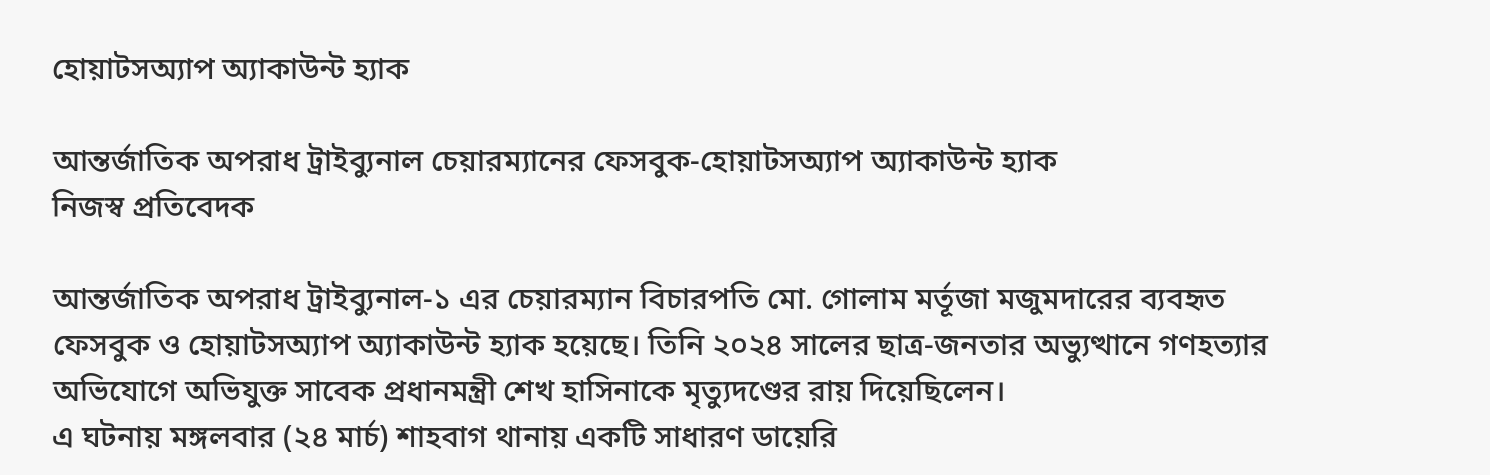হোয়াটসঅ্যাপ অ্যাকাউন্ট হ্যাক

আন্তর্জাতিক অপরাধ ট্রাইব্যুনাল চেয়ারম্যানের ফেসবুক-হোয়াটসঅ্যাপ অ্যাকাউন্ট হ্যাক
নিজস্ব প্রতিবেদক

আন্তর্জাতিক অপরাধ ট্রাইব্যুনাল-১ এর চেয়ারম্যান বিচারপতি মো. গোলাম মর্তূজা মজুমদারের ব্যবহৃত ফেসবুক ও হোয়াটসঅ্যাপ অ্যাকাউন্ট হ্যাক হয়েছে। তিনি ২০২৪ সালের ছাত্র-জনতার অভ্যুত্থানে গণহত্যার অভিযোগে অভিযুক্ত সাবেক প্রধানমন্ত্রী শেখ হাসিনাকে মৃত্যুদণ্ডের রায় দিয়েছিলেন।
এ ঘটনায় মঙ্গলবার (২৪ মার্চ) শাহবাগ থানায় একটি সাধারণ ডায়েরি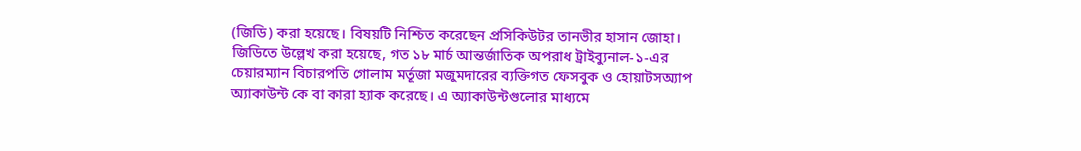(জিডি) করা হয়েছে। বিষয়টি নিশ্চিত করেছেন প্রসিকিউটর তানভীর হাসান জোহা।
জিডিতে উল্লেখ করা হয়েছে, গত ১৮ মার্চ আন্তর্জাতিক অপরাধ ট্রাইব্যুনাল-১-এর চেয়ারম্যান বিচারপতি গোলাম মর্তূজা মজুমদারের ব্যক্তিগত ফেসবুক ও হোয়াটসঅ্যাপ অ্যাকাউন্ট কে বা কারা হ্যাক করেছে। এ অ্যাকাউন্টগুলোর মাধ্যমে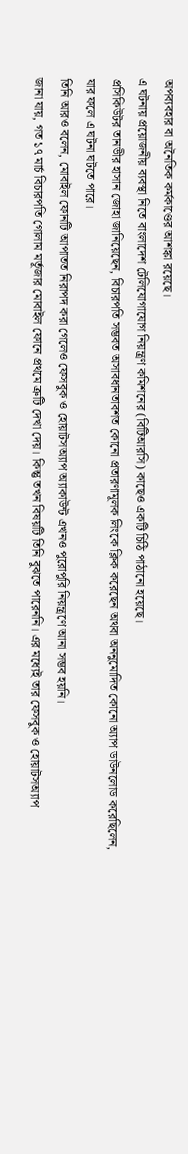অপব্যবহার বা অনৈতিক কর্মকাণ্ডের আশঙ্কা রয়েছে।
এ ঘটনায় প্রয়োজনীয় ব্যবস্থা নিতে বাংলাদেশ টেলিযোগাযোগ নিয়ন্ত্রণ কমিশনের (বিটিআরসি) কাছেও একটি চিঠি পাঠানো হয়েছে।
প্রসিকিউটর তানভীর হাসান জোহা জানিয়েছেন, বিচারপতি সম্ভবত অসাবধানতাবশত কোনো প্রতারণামূলক লিংকে ক্লিক করেছেন অথবা অননুমোদিত কোনো অ্যাপ ডাউনলোড করেছিলেন, যার ফলে এ ঘটনা ঘটতে পারে।
তিনি আরও বলেন, মোবাইল ফোনটি আপাতত নিরাপদ করা গেলেও ফেসবুক ও হোয়াটসঅ্যাপ অ্যাকাউন্ট এখনও পুরোপুরি নিয়ন্ত্রণে আনা সম্ভব হয়নি।
জানা যায়, গত ১৭ মার্চ বিচারপতি গোলাম মর্তূজার মোবাইল ফোনে প্রথমে ত্রুটি দেখা দেয়। কিন্তু তখন বিষয়টি তিনি বুঝতে পারেননি। এর মধ্যেই তার ফেসবুক ও হোয়াটসঅ্যাপ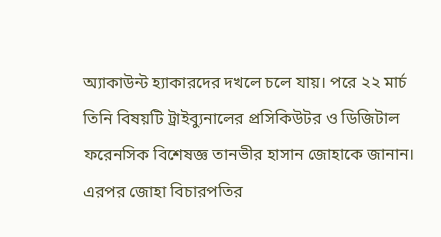অ্যাকাউন্ট হ্যাকারদের দখলে চলে যায়। পরে ২২ মার্চ তিনি বিষয়টি ট্রাইব্যুনালের প্রসিকিউটর ও ডিজিটাল ফরেনসিক বিশেষজ্ঞ তানভীর হাসান জোহাকে জানান। এরপর জোহা বিচারপতির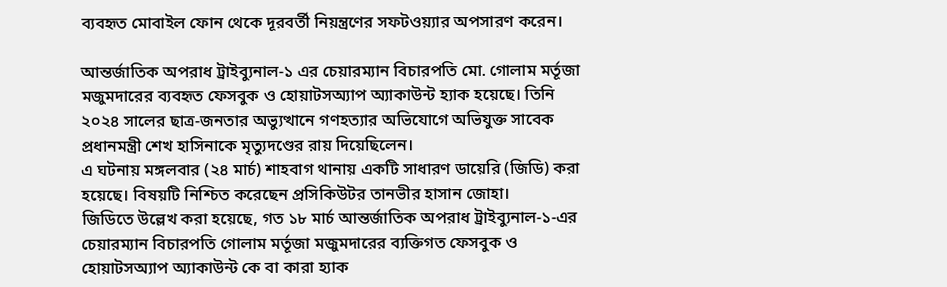ব্যবহৃত মোবাইল ফোন থেকে দূরবর্তী নিয়ন্ত্রণের সফটওয়্যার অপসারণ করেন।

আন্তর্জাতিক অপরাধ ট্রাইব্যুনাল-১ এর চেয়ারম্যান বিচারপতি মো. গোলাম মর্তূজা মজুমদারের ব্যবহৃত ফেসবুক ও হোয়াটসঅ্যাপ অ্যাকাউন্ট হ্যাক হয়েছে। তিনি ২০২৪ সালের ছাত্র-জনতার অভ্যুত্থানে গণহত্যার অভিযোগে অভিযুক্ত সাবেক প্রধানমন্ত্রী শেখ হাসিনাকে মৃত্যুদণ্ডের রায় দিয়েছিলেন।
এ ঘটনায় মঙ্গলবার (২৪ মার্চ) শাহবাগ থানায় একটি সাধারণ ডায়েরি (জিডি) করা হয়েছে। বিষয়টি নিশ্চিত করেছেন প্রসিকিউটর তানভীর হাসান জোহা।
জিডিতে উল্লেখ করা হয়েছে, গত ১৮ মার্চ আন্তর্জাতিক অপরাধ ট্রাইব্যুনাল-১-এর চেয়ারম্যান বিচারপতি গোলাম মর্তূজা মজুমদারের ব্যক্তিগত ফেসবুক ও হোয়াটসঅ্যাপ অ্যাকাউন্ট কে বা কারা হ্যাক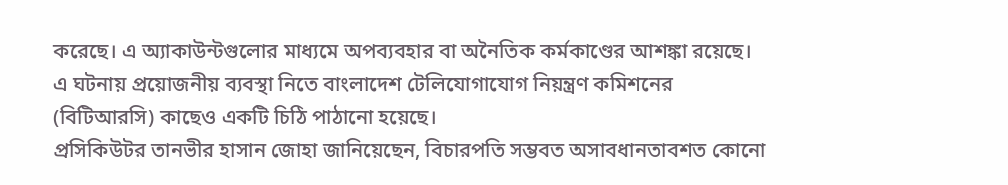করেছে। এ অ্যাকাউন্টগুলোর মাধ্যমে অপব্যবহার বা অনৈতিক কর্মকাণ্ডের আশঙ্কা রয়েছে।
এ ঘটনায় প্রয়োজনীয় ব্যবস্থা নিতে বাংলাদেশ টেলিযোগাযোগ নিয়ন্ত্রণ কমিশনের (বিটিআরসি) কাছেও একটি চিঠি পাঠানো হয়েছে।
প্রসিকিউটর তানভীর হাসান জোহা জানিয়েছেন, বিচারপতি সম্ভবত অসাবধানতাবশত কোনো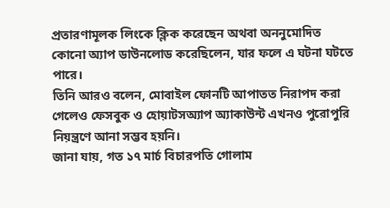প্রতারণামূলক লিংকে ক্লিক করেছেন অথবা অননুমোদিত কোনো অ্যাপ ডাউনলোড করেছিলেন, যার ফলে এ ঘটনা ঘটতে পারে।
তিনি আরও বলেন, মোবাইল ফোনটি আপাতত নিরাপদ করা গেলেও ফেসবুক ও হোয়াটসঅ্যাপ অ্যাকাউন্ট এখনও পুরোপুরি নিয়ন্ত্রণে আনা সম্ভব হয়নি।
জানা যায়, গত ১৭ মার্চ বিচারপতি গোলাম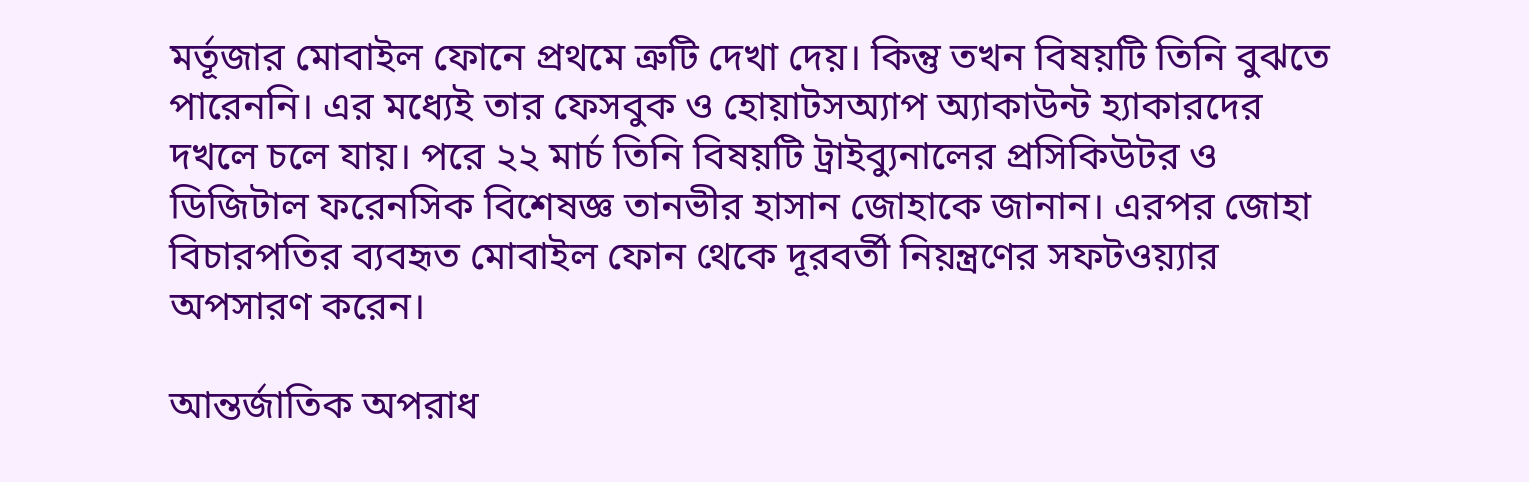মর্তূজার মোবাইল ফোনে প্রথমে ত্রুটি দেখা দেয়। কিন্তু তখন বিষয়টি তিনি বুঝতে পারেননি। এর মধ্যেই তার ফেসবুক ও হোয়াটসঅ্যাপ অ্যাকাউন্ট হ্যাকারদের দখলে চলে যায়। পরে ২২ মার্চ তিনি বিষয়টি ট্রাইব্যুনালের প্রসিকিউটর ও ডিজিটাল ফরেনসিক বিশেষজ্ঞ তানভীর হাসান জোহাকে জানান। এরপর জোহা বিচারপতির ব্যবহৃত মোবাইল ফোন থেকে দূরবর্তী নিয়ন্ত্রণের সফটওয়্যার অপসারণ করেন।

আন্তর্জাতিক অপরাধ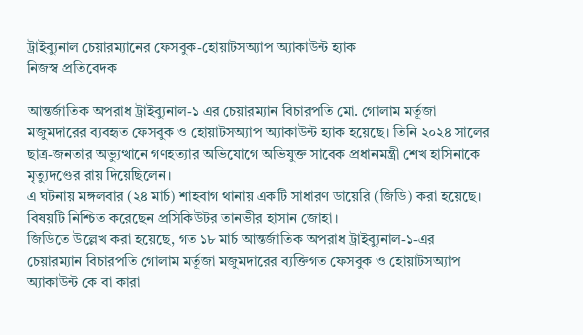ট্রাইব্যুনাল চেয়ারম্যানের ফেসবুক-হোয়াটসঅ্যাপ অ্যাকাউন্ট হ্যাক
নিজস্ব প্রতিবেদক

আন্তর্জাতিক অপরাধ ট্রাইব্যুনাল-১ এর চেয়ারম্যান বিচারপতি মো. গোলাম মর্তূজা মজুমদারের ব্যবহৃত ফেসবুক ও হোয়াটসঅ্যাপ অ্যাকাউন্ট হ্যাক হয়েছে। তিনি ২০২৪ সালের ছাত্র-জনতার অভ্যুত্থানে গণহত্যার অভিযোগে অভিযুক্ত সাবেক প্রধানমন্ত্রী শেখ হাসিনাকে মৃত্যুদণ্ডের রায় দিয়েছিলেন।
এ ঘটনায় মঙ্গলবার (২৪ মার্চ) শাহবাগ থানায় একটি সাধারণ ডায়েরি (জিডি) করা হয়েছে। বিষয়টি নিশ্চিত করেছেন প্রসিকিউটর তানভীর হাসান জোহা।
জিডিতে উল্লেখ করা হয়েছে, গত ১৮ মার্চ আন্তর্জাতিক অপরাধ ট্রাইব্যুনাল-১-এর চেয়ারম্যান বিচারপতি গোলাম মর্তূজা মজুমদারের ব্যক্তিগত ফেসবুক ও হোয়াটসঅ্যাপ অ্যাকাউন্ট কে বা কারা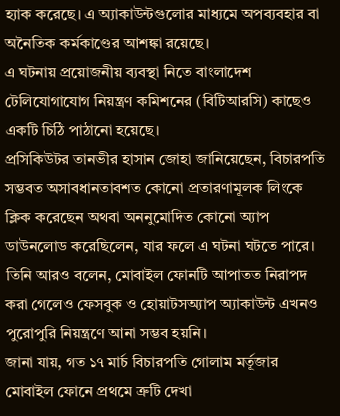হ্যাক করেছে। এ অ্যাকাউন্টগুলোর মাধ্যমে অপব্যবহার বা অনৈতিক কর্মকাণ্ডের আশঙ্কা রয়েছে।
এ ঘটনায় প্রয়োজনীয় ব্যবস্থা নিতে বাংলাদেশ টেলিযোগাযোগ নিয়ন্ত্রণ কমিশনের (বিটিআরসি) কাছেও একটি চিঠি পাঠানো হয়েছে।
প্রসিকিউটর তানভীর হাসান জোহা জানিয়েছেন, বিচারপতি সম্ভবত অসাবধানতাবশত কোনো প্রতারণামূলক লিংকে ক্লিক করেছেন অথবা অননুমোদিত কোনো অ্যাপ ডাউনলোড করেছিলেন, যার ফলে এ ঘটনা ঘটতে পারে।
তিনি আরও বলেন, মোবাইল ফোনটি আপাতত নিরাপদ করা গেলেও ফেসবুক ও হোয়াটসঅ্যাপ অ্যাকাউন্ট এখনও পুরোপুরি নিয়ন্ত্রণে আনা সম্ভব হয়নি।
জানা যায়, গত ১৭ মার্চ বিচারপতি গোলাম মর্তূজার মোবাইল ফোনে প্রথমে ত্রুটি দেখা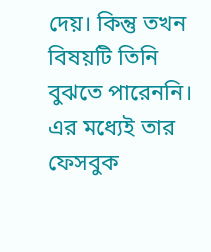দেয়। কিন্তু তখন বিষয়টি তিনি বুঝতে পারেননি। এর মধ্যেই তার ফেসবুক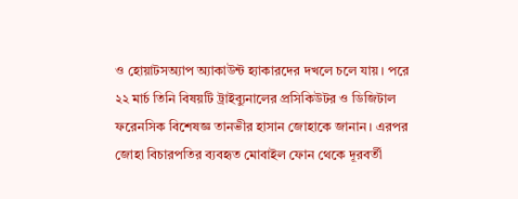ও হোয়াটসঅ্যাপ অ্যাকাউন্ট হ্যাকারদের দখলে চলে যায়। পরে ২২ মার্চ তিনি বিষয়টি ট্রাইব্যুনালের প্রসিকিউটর ও ডিজিটাল ফরেনসিক বিশেষজ্ঞ তানভীর হাসান জোহাকে জানান। এরপর জোহা বিচারপতির ব্যবহৃত মোবাইল ফোন থেকে দূরবর্তী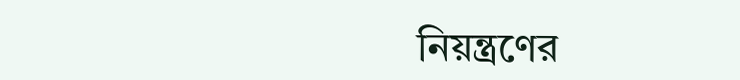নিয়ন্ত্রণের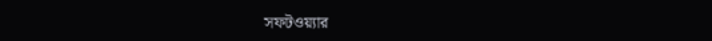সফটওয়্যার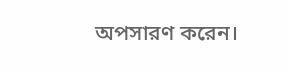অপসারণ করেন।